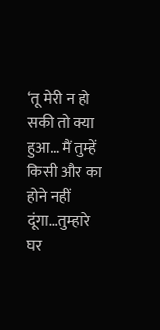‘तू मेरी न हो सकी तो क्या हुआ… मैं तुम्हें किसी और का होने नहीं दूंगा…तुम्हारे घर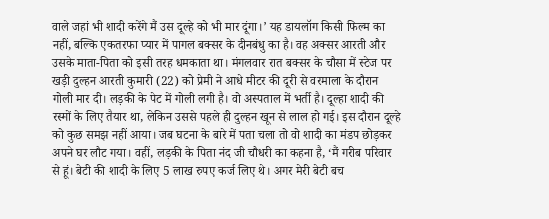वाले जहां भी शादी करेंगे मैं उस दूल्हे को भी मार दूंगा।’ यह डायलॉग किसी फिल्म का नहीं, बल्कि एकतरफा प्यार में पागल बक्सर के दीनबंधु का है। वह अक्सर आरती और उसके माता-पिता को इसी तरह धमकाता था। मंगलवार रात बक्सर के चौसा में स्टेज पर खड़ी दुल्हन आरती कुमारी (22) को प्रेमी ने आधे मीटर की दूरी से वरमाला के दौरान गोली मार दी। लड़की के पेट में गोली लगी है। वो अस्पताल में भर्ती है। दूल्हा शादी की रस्मों के लिए तैयार था, लेकिन उससे पहले ही दुल्हन खून से लाल हो गई। इस दौरान दूल्हे को कुछ समझ नहीं आया। जब घटना के बारे में पता चला तो वो शादी का मंडप छोड़कर अपने घर लौट गया। वहीं, लड़की के पिता नंद जी चौधरी का कहना है, ‘मैं गरीब परिवार से हूं। बेटी की शादी के लिए 5 लाख रुपए कर्ज लिए थे। अगर मेरी बेटी बच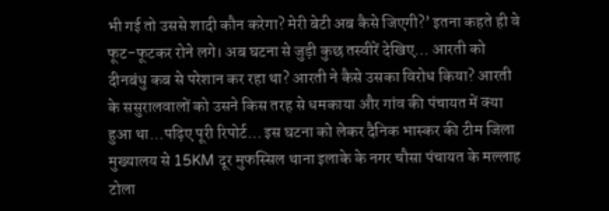भी गई तो उससे शादी कौन करेगा? मेरी बेटी अब कैसे जिएगी?’ इतना कहते ही वे फूट-फूटकर रोने लगे। अब घटना से जुड़ी कुछ तस्वीरें देखिए… आरती को दीनबंधु कब से परेशान कर रहा था? आरती ने कैसे उसका विरोध किया? आरती के ससुरालवालों को उसने किस तरह से धमकाया और गांव की पंचायत में क्या हुआ था…पढ़िए पूरी रिपोर्ट… इस घटना को लेकर दैनिक भास्कर की टीम जिला मुख्यालय से 15KM दूर मुफस्सिल थाना इलाके के नगर चौसा पंचायत के मल्लाह टोला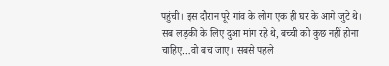पहुंची। इस दौरान पूरे गांव के लोग एक ही घर के आगे जुटे थे। सब लड़की के लिए दुआ मांग रहे थे, बच्ची को कुछ नहीं होना चाहिए…वो बच जाए। सबसे पहले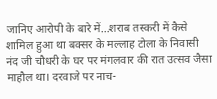जानिए आरोपी के बारे में…शराब तस्करी में कैसे शामिल हुआ था बक्सर के मल्लाह टोला के निवासी नंद जी चौधरी के घर पर मंगलवार की रात उत्सव जैसा माहौल था। दरवाजे पर नाच-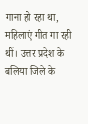गाना हो रहा था, महिलाएं गीत गा रही थीं। उत्तर प्रदेश के बलिया जिले के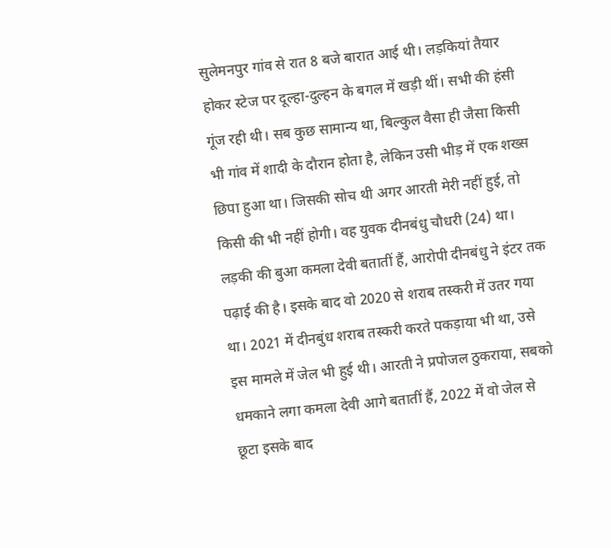सुलेमनपुर गांव से रात 8 बजे बारात आई थी। लड़कियां तैयार होकर स्टेज पर दूल्हा-दुल्हन के बगल में खड़ी थीं। सभी की हंसी गूंज रही थी। सब कुछ सामान्य था, बिल्कुल वैसा ही जैसा किसी भी गांव में शादी के दौरान होता है, लेकिन उसी भीड़ में एक शख्स छिपा हुआ था। जिसकी सोच थी अगर आरती मेरी नहीं हुई, तो किसी की भी नहीं होगी। वह युवक दीनबंधु चौधरी (24) था। लड़की की बुआ कमला देवी बतातीं हैं, आरोपी दीनबंधु ने इंटर तक पढ़ाई की है। इसके बाद वो 2020 से शराब तस्करी में उतर गया था। 2021 में दीनबुंध शराब तस्करी करते पकड़ाया भी था, उसे इस मामले में जेल भी हुई थी। आरती ने प्रपोजल ठुकराया, सबको धमकाने लगा कमला देवी आगे बतातीं हैं, 2022 में वो जेल से छूटा इसके बाद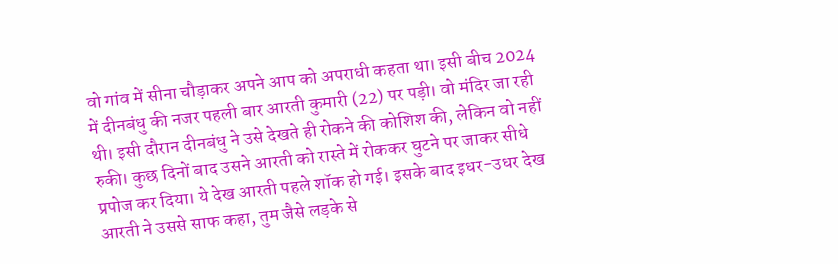वो गांव में सीना चौड़ाकर अपने आप को अपराधी कहता था। इसी बीच 2024 में दीनबंधु की नजर पहली बार आरती कुमारी (22) पर पड़ी। वो मंदिर जा रही थी। इसी दौरान दीनबंधु ने उसे देखते ही रोकने की कोशिश की, लेकिन वो नहीं रुकी। कुछ दिनों बाद उसने आरती को रास्ते में रोककर घुटने पर जाकर सीधे प्रपोज कर दिया। ये देख आरती पहले शॉक हो गई। इसके बाद इधर-उधर देख आरती ने उससे साफ कहा, तुम जैसे लड़के से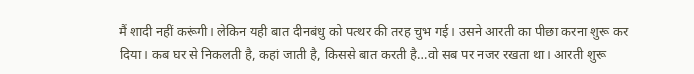मैं शादी नहीं करूंगी। लेकिन यही बात दीनबंधु को पत्थर की तरह चुभ गई। उसने आरती का पीछा करना शुरू कर दिया। कब घर से निकलती है, कहां जाती है, किससे बात करती है…वो सब पर नजर रखता था। आरती शुरू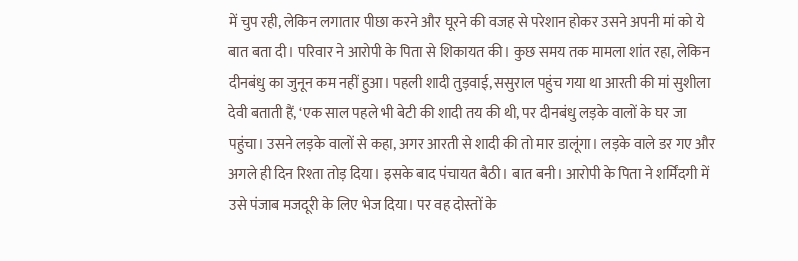में चुप रही, लेकिन लगातार पीछा करने और घूरने की वजह से परेशान होकर उसने अपनी मां को ये बात बता दी। परिवार ने आरोपी के पिता से शिकायत की। कुछ समय तक मामला शांत रहा, लेकिन दीनबंधु का जुनून कम नहीं हुआ। पहली शादी तुड़वाई, ससुराल पहुंच गया था आरती की मां सुशीला देवी बताती हैं, ‘एक साल पहले भी बेटी की शादी तय की थी, पर दीनबंधु लड़के वालों के घर जा पहुंचा। उसने लड़के वालों से कहा, अगर आरती से शादी की तो मार डालूंगा। लड़के वाले डर गए और अगले ही दिन रिश्ता तोड़ दिया। इसके बाद पंचायत बैठी। बात बनी। आरोपी के पिता ने शर्मिंदगी में उसे पंजाब मजदूरी के लिए भेज दिया। पर वह दोस्तों के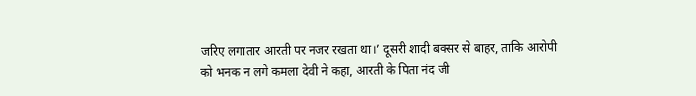जरिए लगातार आरती पर नजर रखता था।’ दूसरी शादी बक्सर से बाहर, ताकि आरोपी को भनक न लगे कमला देवी ने कहा, आरती के पिता नंद जी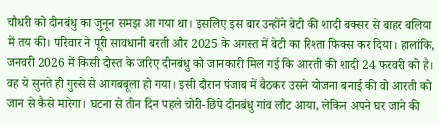चौधरी को दीनबंधु का जुनून समझ आ गया था। इसलिए इस बार उन्होंने बेटी की शादी बक्सर से बाहर बलिया में तय की। परिवार ने पूरी सावधानी बरती और 2025 के अगस्त में बेटी का रिश्ता फिक्स कर दिया। हालांकि, जनवरी 2026 में किसी दोस्त के जरिए दीनबंधु को जानकारी मिल गई कि आरती की शादी 24 फरवरी को है। वह ये सुनते ही गुस्से से आगबबूला हो गया। इसी दौरान पंजाब में बैठकर उसने योजना बनाई की वो आरती को जान से कैसे मारेगा। घटना से तीन दिन पहले चोरी-छिपे दीनबंधु गांव लौट आया, लेकिन अपने घर जाने की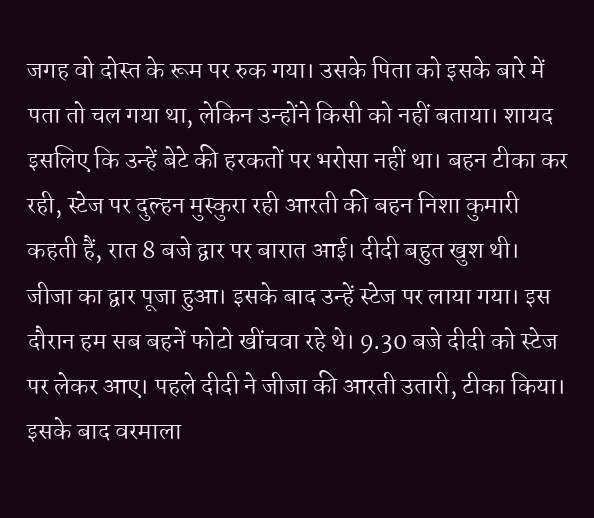जगह वो दोस्त के रूम पर रुक गया। उसके पिता को इसके बारे में पता तो चल गया था, लेकिन उन्होंने किसी को नहीं बताया। शायद इसलिए कि उन्हें बेटे की हरकतों पर भरोसा नहीं था। बहन टीका कर रही, स्टेज पर दुल्हन मुस्कुरा रही आरती की बहन निशा कुमारी कहती हैं, रात 8 बजे द्वार पर बारात आई। दीदी बहुत खुश थी। जीजा का द्वार पूजा हुआ। इसके बाद उन्हें स्टेज पर लाया गया। इस दौरान हम सब बहनें फोटो खींचवा रहे थे। 9.30 बजे दीदी को स्टेज पर लेकर आए। पहले दीदी ने जीजा की आरती उतारी, टीका किया। इसके बाद वरमाला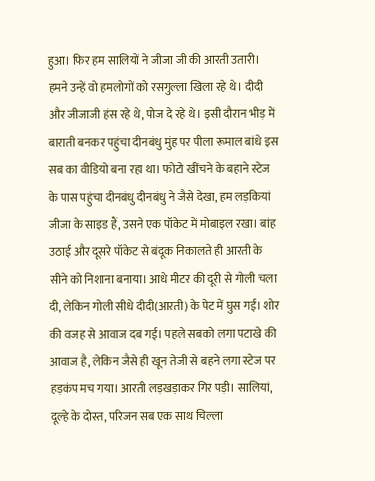हुआ। फिर हम सालियों ने जीजा जी की आरती उतारी। हमने उन्हें वो हमलोगों को रसगुल्ला खिला रहे थे। दीदी और जीजाजी हंस रहे थे, पोज दे रहे थे। इसी दौरान भीड़ में बाराती बनकर पहुंचा दीनबंधु मुंह पर पीला रूमाल बांधे इस सब का वीडियो बना रहा था। फोटो खींचने के बहाने स्टेज के पास पहुंचा दीनबंधु दीनबंधु ने जैसे देखा, हम लड़कियां जीजा के साइड हैं, उसने एक पॉकेट में मोबाइल रखा। बांह उठाई और दूसरे पॉकेट से बंदूक निकालते ही आरती के सीने को निशाना बनाया। आधे मीटर की दूरी से गोली चला दी, लेकिन गोली सीधे दीदी(आरती) के पेट में घुस गई। शोर की वजह से आवाज दब गई। पहले सबको लगा पटाखे की आवाज है, लेकिन जैसे ही खून तेजी से बहने लगा स्टेज पर हड़कंप मच गया। आरती लड़खड़ाकर गिर पड़ी। सालियां, दूल्हे के दोस्त, परिजन सब एक साथ चिल्ला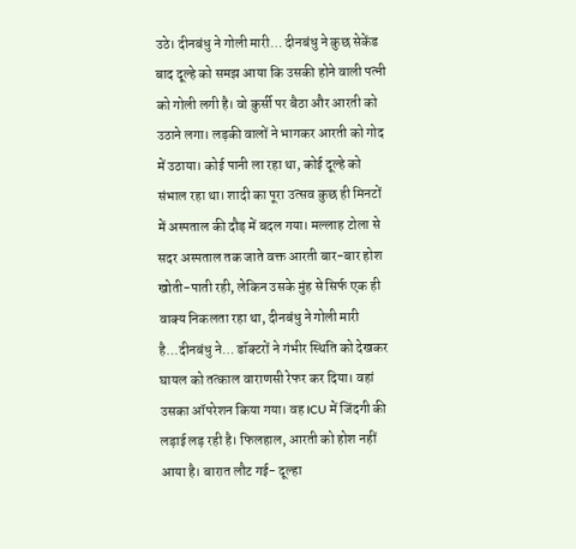उठे। दीनबंधु ने गोली मारी… दीनबंधु ने कुछ सेकेंड बाद दूल्हे को समझ आया कि उसकी होने वाली पत्नी को गोली लगी है। वो कुर्सी पर बैठा और आरती को उठाने लगा। लड़की वालों ने भागकर आरती को गोद में उठाया। कोई पानी ला रहा था, कोई दूल्हे को संभाल रहा था। शादी का पूरा उत्सव कुछ ही मिनटों में अस्पताल की दौड़ में बदल गया। मल्लाह टोला से सदर अस्पताल तक जाते वक्त आरती बार-बार होश खोती-पाती रही, लेकिन उसके मुंह से सिर्फ एक ही वाक्य निकलता रहा था, दीनबंधु ने गोली मारी है…दीनबंधु ने… डॉक्टरों ने गंभीर स्थिति को देखकर घायल को तत्काल वाराणसी रेफर कर दिया। वहां उसका ऑपरेशन किया गया। वह ICU में जिंदगी की लड़ाई लड़ रही है। फिलहाल, आरती को होश नहीं आया है। बारात लौट गई- दूल्हा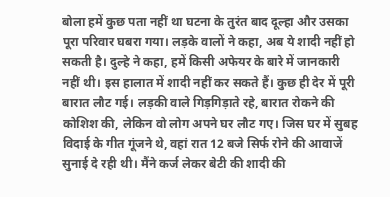बोला हमें कुछ पता नहीं था घटना के तुरंत बाद दूल्हा और उसका पूरा परिवार घबरा गया। लड़के वालों ने कहा, अब ये शादी नहीं हो सकती है। दुल्हे ने कहा, हमें किसी अफेयर के बारे में जानकारी नहीं थी। इस हालात में शादी नहीं कर सकते हैं। कुछ ही देर में पूरी बारात लौट गई। लड़की वाले गिड़गिड़ाते रहे, बारात रोकने की कोशिश की, लेकिन वो लोग अपने घर लौट गए। जिस घर में सुबह विदाई के गीत गूंजने थे, वहां रात 12 बजे सिर्फ रोने की आवाजें सुनाई दे रही थी। मैंने कर्ज लेकर बेटी की शादी की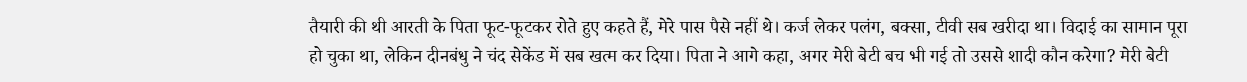तैयारी की थी आरती के पिता फूट-फूटकर रोते हुए कहते हैं, मेरे पास पैसे नहीं थे। कर्ज लेकर पलंग, बक्सा, टीवी सब खरीदा था। विदाई का सामान पूरा हो चुका था, लेकिन दीनबंधु ने चंद सेकेंड में सब खत्म कर दिया। पिता ने आगे कहा, अगर मेरी बेटी बच भी गई तो उससे शादी कौन करेगा? मेरी बेटी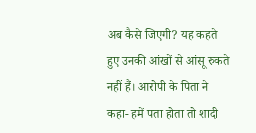अब कैसे जिएगी? यह कहते हुए उनकी आंखों से आंसू रुकते नहीं हैं। आरोपी के पिता ने कहा- हमें पता होता तो शादी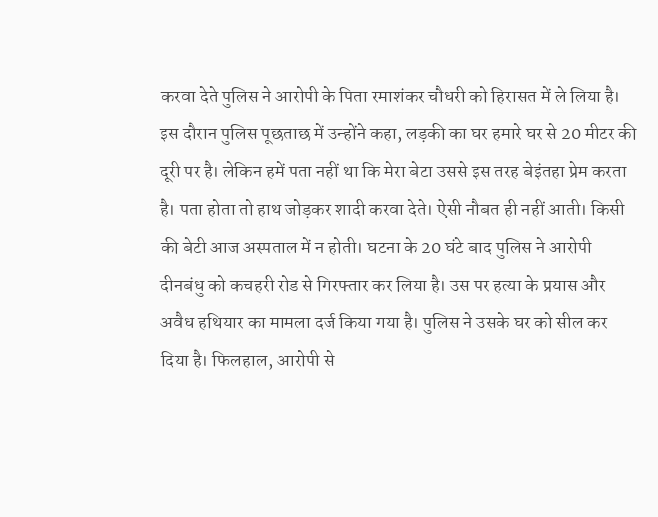करवा देते पुलिस ने आरोपी के पिता रमाशंकर चौधरी को हिरासत में ले लिया है। इस दौरान पुलिस पूछताछ में उन्होंने कहा, लड़की का घर हमारे घर से 20 मीटर की दूरी पर है। लेकिन हमें पता नहीं था कि मेरा बेटा उससे इस तरह बेइंतहा प्रेम करता है। पता होता तो हाथ जोड़कर शादी करवा देते। ऐसी नौबत ही नहीं आती। किसी की बेटी आज अस्पताल में न होती। घटना के 20 घंटे बाद पुलिस ने आरोपी दीनबंधु को कचहरी रोड से गिरफ्तार कर लिया है। उस पर हत्या के प्रयास और अवैध हथियार का मामला दर्ज किया गया है। पुलिस ने उसके घर को सील कर दिया है। फिलहाल, आरोपी से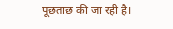पूछताछ की जा रही है।